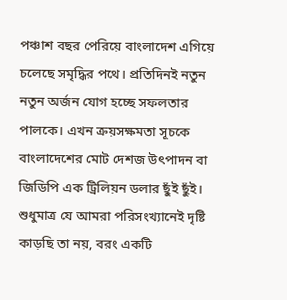পঞ্চাশ বছর পেরিয়ে বাংলাদেশ এগিয়ে চলেছে সমৃদ্ধির পথে। প্রতিদিনই নতুন নতুন অর্জন যোগ হচ্ছে সফলতার পালকে। এখন ক্রয়সক্ষমতা সূচকে বাংলাদেশের মোট দেশজ উৎপাদন বা জিডিপি এক ট্রিলিয়ন ডলার ছুঁই ছুঁই। শুধুমাত্র যে আমরা পরিসংখ্যানেই দৃষ্টি কাড়ছি তা নয়, বরং একটি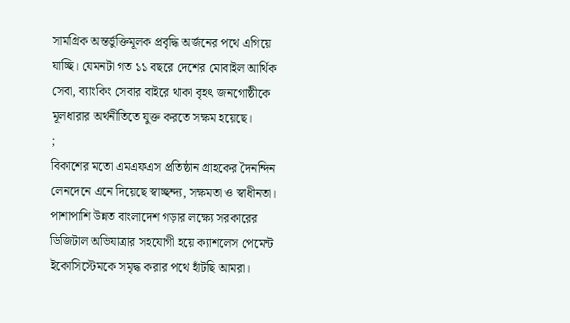সামগ্রিক অন্তর্ভুক্তিমূলক প্রবৃদ্ধি অর্জনের পথে এগিয়ে যাচ্ছি। যেমনটা গত ১১ বছরে দেশের মোবাইল আর্থিক সেবা, ব্যাংকিং সেবার বাইরে থাকা বৃহৎ জনগোষ্ঠীকে মূলধারার অর্থনীতিতে যুক্ত করতে সক্ষম হয়েছে।
;
বিকাশের মতো এমএফএস প্রতিষ্ঠান গ্রাহকের দৈনন্দিন লেনদেনে এনে দিয়েছে স্বাচ্ছন্দ্য, সক্ষমতা ও স্বাধীনতা। পাশাপাশি উন্নত বাংলাদেশ গড়ার লক্ষ্যে সরকারের ডিজিটাল অভিযাত্রার সহযোগী হয়ে ক্যাশলেস পেমেন্ট ইকোসিস্টেমকে সমৃদ্ধ করার পথে হাঁটছি আমরা।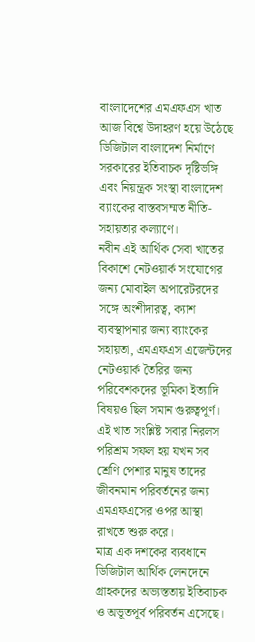বাংলাদেশের এমএফএস খাত আজ বিশ্বে উদাহরণ হয়ে উঠেছে ডিজিটাল বাংলাদেশ নির্মাণে সরকারের ইতিবাচক দৃষ্টিভঙ্গি এবং নিয়ন্ত্রক সংস্থা বাংলাদেশ ব্যাংকের বাস্তবসম্মত নীতি-সহায়তার কল্যাণে।
নবীন এই আর্থিক সেবা খাতের বিকাশে নেটওয়ার্ক সংযোগের জন্য মোবাইল অপারেটরদের সঙ্গে অংশীদারত্ব, ক্যাশ ব্যবস্থাপনার জন্য ব্যাংকের সহায়তা, এমএফএস এজেন্টদের নেটওয়ার্ক তৈরির জন্য পরিবেশকদের ভূমিকা ইত্যাদি বিষয়ও ছিল সমান গুরুত্বপূর্ণ। এই খাত সংশ্লিষ্ট সবার নিরলস পরিশ্রম সফল হয় যখন সব শ্রেণি পেশার মানুষ তাদের জীবনমান পরিবর্তনের জন্য এমএফএসের ওপর আস্থা রাখতে শুরু করে।
মাত্র এক দশকের ব্যবধানে ডিজিটাল আর্থিক লেনদেনে গ্রাহকদের অভ্যস্ততায় ইতিবাচক ও অভূতপূর্ব পরিবর্তন এসেছে।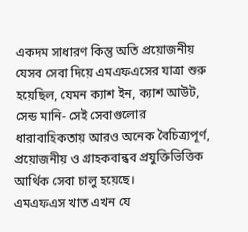একদম সাধারণ কিন্তু অতি প্রয়োজনীয় যেসব সেবা দিয়ে এমএফএসের যাত্রা শুরু হয়েছিল, যেমন ক্যাশ ইন, ক্যাশ আউট, সেন্ড মানি- সেই সেবাগুলোর ধারাবাহিকতায় আরও অনেক বৈচিত্র্যপূর্ণ, প্রয়োজনীয় ও গ্রাহকবান্ধব প্রযুক্তিভিত্তিক আর্থিক সেবা চালু হয়েছে।
এমএফএস খাত এখন যে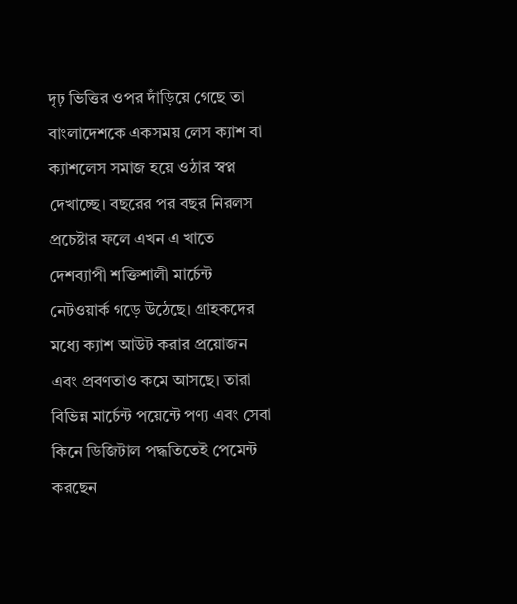দৃঢ় ভিত্তির ওপর দাঁড়িয়ে গেছে তা বাংলাদেশকে একসময় লেস ক্যাশ বা ক্যাশলেস সমাজ হয়ে ওঠার স্বপ্ন দেখাচ্ছে। বছরের পর বছর নিরলস প্রচেষ্টার ফলে এখন এ খাতে দেশব্যাপী শক্তিশালী মার্চেন্ট নেটওয়ার্ক গড়ে উঠেছে। গ্রাহকদের মধ্যে ক্যাশ আউট করার প্রয়োজন এবং প্রবণতাও কমে আসছে। তারা বিভিন্ন মার্চেন্ট পয়েন্টে পণ্য এবং সেবা কিনে ডিজিটাল পদ্ধতিতেই পেমেন্ট করছেন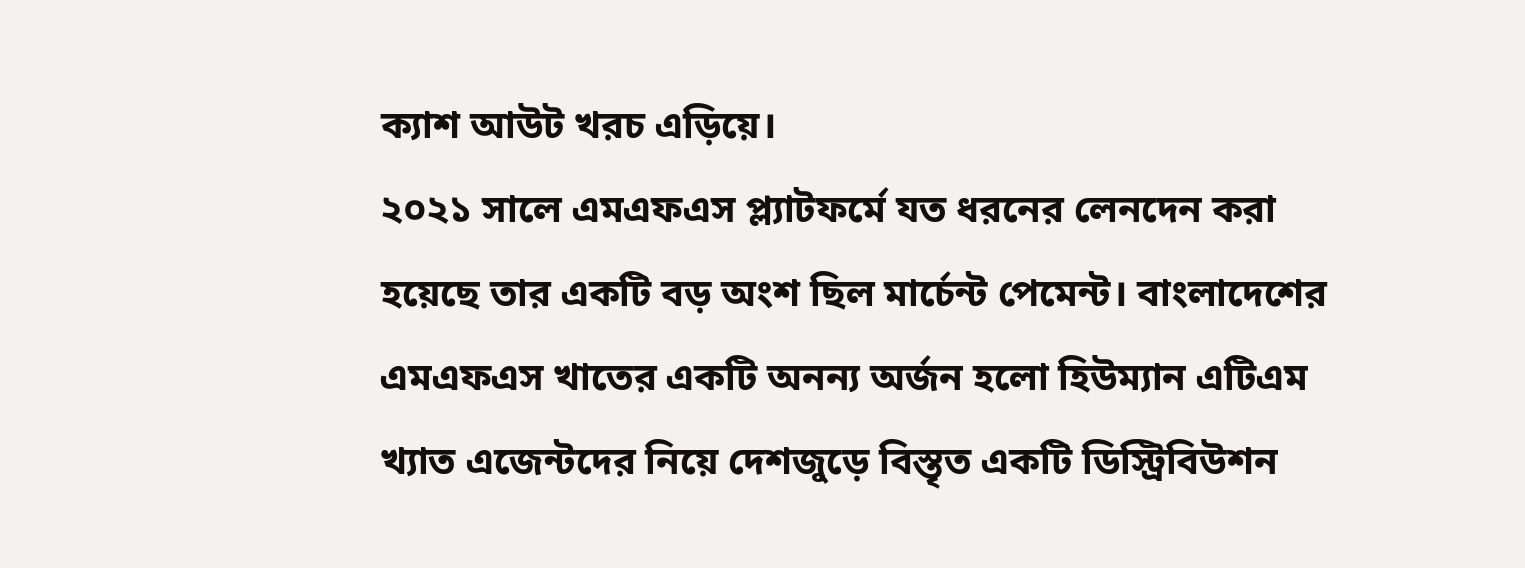ক্যাশ আউট খরচ এড়িয়ে।
২০২১ সালে এমএফএস প্ল্যাটফর্মে যত ধরনের লেনদেন করা হয়েছে তার একটি বড় অংশ ছিল মার্চেন্ট পেমেন্ট। বাংলাদেশের এমএফএস খাতের একটি অনন্য অর্জন হলো হিউম্যান এটিএম খ্যাত এজেন্টদের নিয়ে দেশজুড়ে বিস্তৃত একটি ডিস্ট্রিবিউশন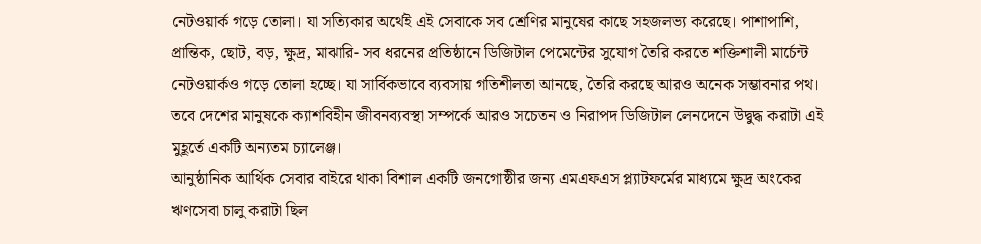নেটওয়ার্ক গড়ে তোলা। যা সত্যিকার অর্থেই এই সেবাকে সব শ্রেণির মানুষের কাছে সহজলভ্য করেছে। পাশাপাশি, প্রান্তিক, ছোট, বড়, ক্ষুদ্র, মাঝারি- সব ধরনের প্রতিষ্ঠানে ডিজিটাল পেমেন্টের সুযোগ তৈরি করতে শক্তিশালী মার্চেন্ট নেটওয়ার্কও গড়ে তোলা হচ্ছে। যা সার্বিকভাবে ব্যবসায় গতিশীলতা আনছে, তৈরি করছে আরও অনেক সম্ভাবনার পথ। তবে দেশের মানুষকে ক্যাশবিহীন জীবনব্যবস্থা সম্পর্কে আরও সচেতন ও নিরাপদ ডিজিটাল লেনদেনে উদ্বুদ্ধ করাটা এই মুহূর্তে একটি অন্যতম চ্যালেঞ্জ।
আনুষ্ঠানিক আর্থিক সেবার বাইরে থাকা বিশাল একটি জনগোষ্ঠীর জন্য এমএফএস প্ল্যাটফর্মের মাধ্যমে ক্ষুদ্র অংকের ঋণসেবা চালু করাটা ছিল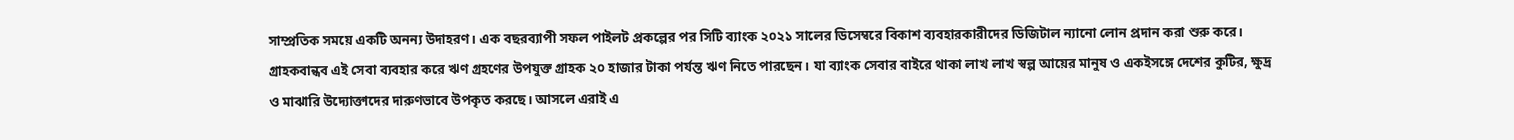সাম্প্রতিক সময়ে একটি অনন্য উদাহরণ। এক বছরব্যাপী সফল পাইলট প্রকল্পের পর সিটি ব্যাংক ২০২১ সালের ডিসেম্বরে বিকাশ ব্যবহারকারীদের ডিজিটাল ন্যানো লোন প্রদান করা শুরু করে। গ্রাহকবান্ধব এই সেবা ব্যবহার করে ঋণ গ্রহণের উপযুক্ত গ্রাহক ২০ হাজার টাকা পর্যন্ত ঋণ নিতে পারছেন। যা ব্যাংক সেবার বাইরে থাকা লাখ লাখ স্বল্প আয়ের মানুষ ও একইসঙ্গে দেশের কুটির, ক্ষুদ্র ও মাঝারি উদ্যোক্তাদের দারুণভাবে উপকৃত করছে। আসলে এরাই এ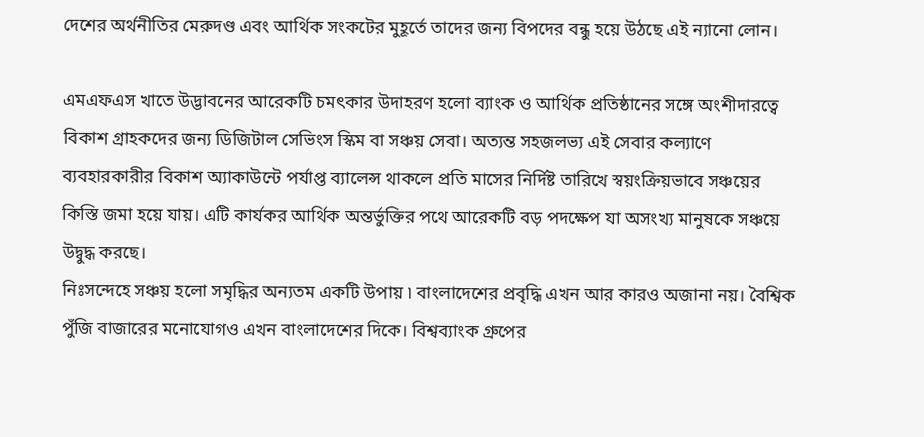দেশের অর্থনীতির মেরুদণ্ড এবং আর্থিক সংকটের মুহূর্তে তাদের জন্য বিপদের বন্ধু হয়ে উঠছে এই ন্যানো লোন।

এমএফএস খাতে উদ্ভাবনের আরেকটি চমৎকার উদাহরণ হলো ব্যাংক ও আর্থিক প্রতিষ্ঠানের সঙ্গে অংশীদারত্বে বিকাশ গ্রাহকদের জন্য ডিজিটাল সেভিংস স্কিম বা সঞ্চয় সেবা। অত্যন্ত সহজলভ্য এই সেবার কল্যাণে ব্যবহারকারীর বিকাশ অ্যাকাউন্টে পর্যাপ্ত ব্যালেন্স থাকলে প্রতি মাসের নির্দিষ্ট তারিখে স্বয়ংক্রিয়ভাবে সঞ্চয়ের কিস্তি জমা হয়ে যায়। এটি কার্যকর আর্থিক অন্তর্ভুক্তির পথে আরেকটি বড় পদক্ষেপ যা অসংখ্য মানুষকে সঞ্চয়ে উদ্বুদ্ধ করছে।
নিঃসন্দেহে সঞ্চয় হলো সমৃদ্ধির অন্যতম একটি উপায় ৷ বাংলাদেশের প্রবৃদ্ধি এখন আর কারও অজানা নয়। বৈশ্বিক পুঁজি বাজারের মনোযোগও এখন বাংলাদেশের দিকে। বিশ্বব্যাংক গ্রুপের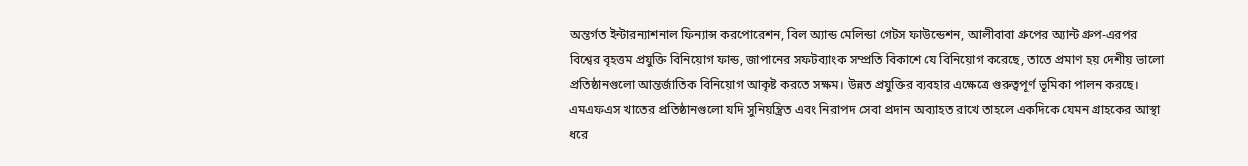অন্তর্গত ইন্টারন্যাশনাল ফিন্যান্স করপোরেশন, বিল অ্যান্ড মেলিন্ডা গেটস ফাউন্ডেশন, আলীবাবা গ্রুপের অ্যান্ট গ্রুপ-এরপর বিশ্বের বৃহত্তম প্রযুক্তি বিনিয়োগ ফান্ড, জাপানের সফটব্যাংক সম্প্রতি বিকাশে যে বিনিয়োগ করেছে, তাতে প্রমাণ হয় দেশীয় ভালো প্রতিষ্ঠানগুলো আন্তর্জাতিক বিনিয়োগ আকৃষ্ট করতে সক্ষম। উন্নত প্রযুক্তির ব্যবহার এক্ষেত্রে গুরুত্বপূর্ণ ভূমিকা পালন করছে। এমএফএস খাতের প্রতিষ্ঠানগুলো যদি সুনিয়ন্ত্রিত এবং নিরাপদ সেবা প্রদান অব্যাহত রাখে তাহলে একদিকে যেমন গ্রাহকের আস্থা ধরে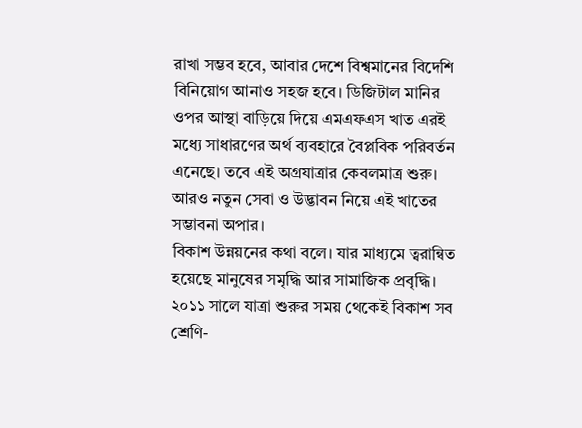রাখা সম্ভব হবে, আবার দেশে বিশ্বমানের বিদেশি বিনিয়োগ আনাও সহজ হবে। ডিজিটাল মানির ওপর আস্থা বাড়িয়ে দিয়ে এমএফএস খাত এরই মধ্যে সাধারণের অর্থ ব্যবহারে বৈপ্লবিক পরিবর্তন এনেছে। তবে এই অগ্রযাত্রার কেবলমাত্র শুরু। আরও নতুন সেবা ও উদ্ভাবন নিয়ে এই খাতের সম্ভাবনা অপার।
বিকাশ উন্নয়নের কথা বলে। যার মাধ্যমে ত্বরান্বিত হয়েছে মানুষের সমৃদ্ধি আর সামাজিক প্রবৃদ্ধি। ২০১১ সালে যাত্রা শুরুর সময় থেকেই বিকাশ সব শ্রেণি-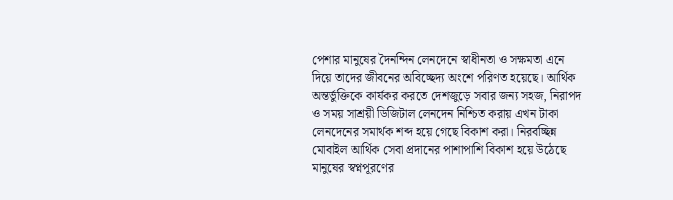পেশার মানুষের দৈনন্দিন লেনদেনে স্বাধীনতা ও সক্ষমতা এনে দিয়ে তাদের জীবনের অবিচ্ছেদ্য অংশে পরিণত হয়েছে। আর্থিক অন্তর্ভুক্তিকে কার্যকর করতে দেশজুড়ে সবার জন্য সহজ, নিরাপদ ও সময় সাশ্রয়ী ডিজিটাল লেনদেন নিশ্চিত করায় এখন টাকা লেনদেনের সমার্থক শব্দ হয়ে গেছে বিকাশ করা। নিরবচ্ছিন্ন মোবাইল আর্থিক সেবা প্রদানের পাশাপাশি বিকাশ হয়ে উঠেছে মানুষের স্বপ্নপূরণের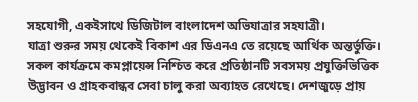সহযোগী, একইসাথে ডিজিটাল বাংলাদেশ অভিযাত্রার সহযাত্রী।
যাত্রা শুরুর সময় থেকেই বিকাশ এর ডিএনএ তে রয়েছে আর্থিক অন্তর্ভুক্তি। সকল কার্যক্রমে কমপ্লায়েন্স নিশ্চিত করে প্রতিষ্ঠানটি সবসময় প্রযুক্তিভিত্তিক উদ্ভাবন ও গ্রাহকবান্ধব সেবা চালু করা অব্যাহত রেখেছে। দেশজুড়ে প্রায়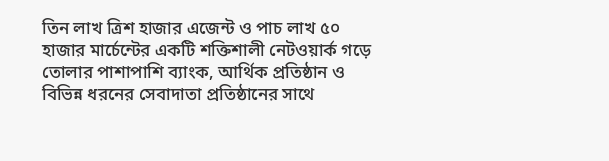তিন লাখ ত্রিশ হাজার এজেন্ট ও পাচ লাখ ৫০ হাজার মার্চেন্টের একটি শক্তিশালী নেটওয়ার্ক গড়ে তোলার পাশাপাশি ব্যাংক, আর্থিক প্রতিষ্ঠান ও বিভিন্ন ধরনের সেবাদাতা প্রতিষ্ঠানের সাথে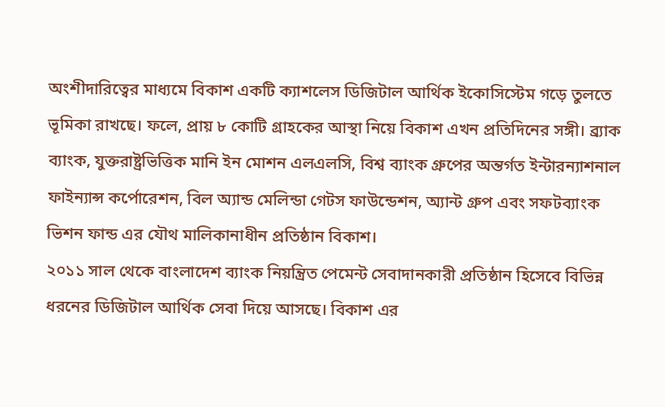অংশীদারিত্বের মাধ্যমে বিকাশ একটি ক্যাশলেস ডিজিটাল আর্থিক ইকোসিস্টেম গড়ে তুলতে ভূমিকা রাখছে। ফলে, প্রায় ৮ কোটি গ্রাহকের আস্থা নিয়ে বিকাশ এখন প্রতিদিনের সঙ্গী। ব্র্যাক ব্যাংক, যুক্তরাষ্ট্রভিত্তিক মানি ইন মোশন এলএলসি, বিশ্ব ব্যাংক গ্রুপের অন্তর্গত ইন্টারন্যাশনাল ফাইন্যান্স কর্পোরেশন, বিল অ্যান্ড মেলিন্ডা গেটস ফাউন্ডেশন, অ্যান্ট গ্রুপ এবং সফটব্যাংক ভিশন ফান্ড এর যৌথ মালিকানাধীন প্রতিষ্ঠান বিকাশ।
২০১১ সাল থেকে বাংলাদেশ ব্যাংক নিয়ন্ত্রিত পেমেন্ট সেবাদানকারী প্রতিষ্ঠান হিসেবে বিভিন্ন ধরনের ডিজিটাল আর্থিক সেবা দিয়ে আসছে। বিকাশ এর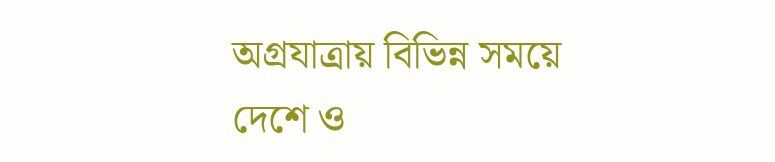অগ্রযাত্রায় বিভিন্ন সময়ে দেশে ও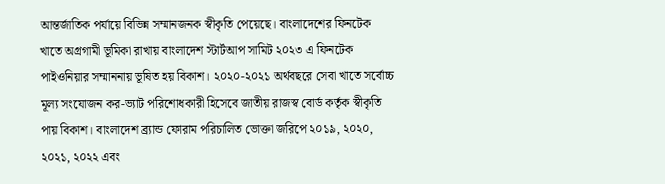আন্তর্জাতিক পর্যায়ে বিভিন্ন সম্মানজনক স্বীকৃতি পেয়েছে। বাংলাদেশের ফিনটেক খাতে অগ্রগামী ভূমিকা রাখায় বাংলাদেশ স্টার্টআপ সামিট ২০২৩ এ ফিনটেক পাইওনিয়ার সম্মাননায় ভূষিত হয় বিকাশ। ২০২০-২০২১ অর্থবছরে সেবা খাতে সর্বোচ্চ মূল্য সংযোজন কর-ভ্যাট পরিশোধকারী হিসেবে জাতীয় রাজস্ব বোর্ড কর্তৃক স্বীকৃতি পায় বিকাশ। বাংলাদেশ ব্র্যান্ড ফোরাম পরিচালিত ভোক্তা জরিপে ২০১৯, ২০২০, ২০২১, ২০২২ এবং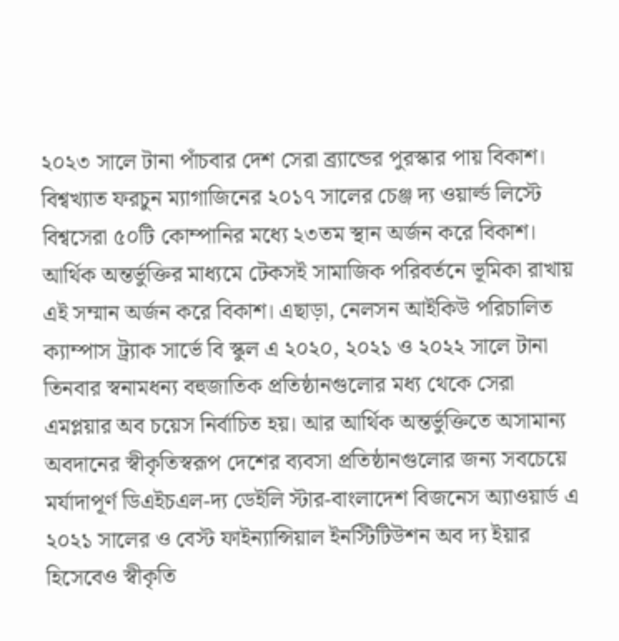২০২৩ সালে টানা পাঁচবার দেশ সেরা ব্র্যান্ডের পুরস্কার পায় বিকাশ।
বিশ্বখ্যাত ফরচুন ম্যাগাজিনের ২০১৭ সালের চেঞ্জ দ্য ওয়ার্ল্ড লিস্টে বিশ্বসেরা ৫০টি কোম্পানির মধ্যে ২৩তম স্থান অর্জন করে বিকাশ। আর্থিক অন্তর্ভুক্তির মাধ্যমে টেকসই সামাজিক পরিবর্তনে ভূমিকা রাখায় এই সম্মান অর্জন করে বিকাশ। এছাড়া, নেলসন আইকিউ পরিচালিত ক্যাম্পাস ট্র্যাক সার্ভে বি স্কুল এ ২০২০, ২০২১ ও ২০২২ সালে টানা তিনবার স্বনামধন্য বহুজাতিক প্রতিষ্ঠানগুলোর মধ্য থেকে সেরা এমপ্লয়ার অব চয়েস নির্বাচিত হয়। আর আর্থিক অন্তর্ভুক্তিতে অসামান্য অবদানের স্বীকৃতিস্বরূপ দেশের ব্যবসা প্রতিষ্ঠানগুলোর জন্য সবচেয়ে মর্যাদাপূর্ণ ডিএইচএল-দ্য ডেইলি স্টার-বাংলাদেশ বিজনেস অ্যাওয়ার্ড এ ২০২১ সালের ও বেস্ট ফাইন্যান্সিয়াল ইনস্টিটিউশন অব দ্য ইয়ার হিসেবেও স্বীকৃতি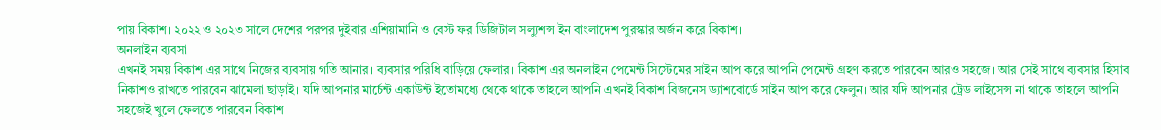পায় বিকাশ। ২০২২ ও ২০২৩ সালে দেশের পরপর দুইবার এশিয়ামানি ও বেস্ট ফর ডিজিটাল সল্যুশন্স ইন বাংলাদেশ পুরস্কার অর্জন করে বিকাশ।
অনলাইন ব্যবসা
এখনই সময় বিকাশ এর সাথে নিজের ব্যবসায় গতি আনার। ব্যবসার পরিধি বাড়িয়ে ফেলার। বিকাশ এর অনলাইন পেমেন্ট সিস্টেমের সাইন আপ করে আপনি পেমেন্ট গ্রহণ করতে পারবেন আরও সহজে। আর সেই সাথে ব্যবসার হিসাব নিকাশও রাখতে পারবেন ঝামেলা ছাড়াই। যদি আপনার মার্চেন্ট একাউন্ট ইতোমধ্যে থেকে থাকে তাহলে আপনি এখনই বিকাশ বিজনেস ড্যাশবোর্ডে সাইন আপ করে ফেলুন। আর যদি আপনার ট্রেড লাইসেন্স না থাকে তাহলে আপনি সহজেই খুলে ফেলতে পারবেন বিকাশ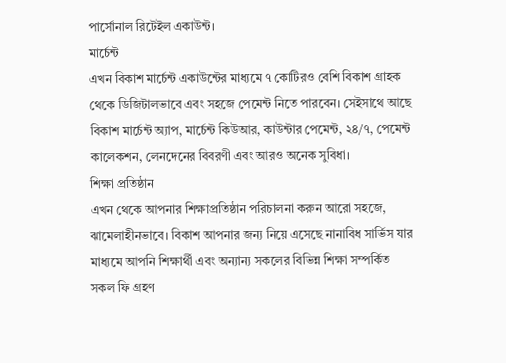পার্সোনাল রিটেইল একাউন্ট।
মার্চেন্ট
এখন বিকাশ মার্চেন্ট একাউন্টের মাধ্যমে ৭ কোটিরও বেশি বিকাশ গ্রাহক থেকে ডিজিটালভাবে এবং সহজে পেমেন্ট নিতে পারবেন। সেইসাথে আছে বিকাশ মার্চেন্ট অ্যাপ, মার্চেন্ট কিউআর, কাউন্টার পেমেন্ট, ২৪/৭, পেমেন্ট কালেকশন, লেনদেনের বিবরণী এবং আরও অনেক সুবিধা।
শিক্ষা প্রতিষ্ঠান
এখন থেকে আপনার শিক্ষাপ্রতিষ্ঠান পরিচালনা করুন আরো সহজে, ঝামেলাহীনভাবে। বিকাশ আপনার জন্য নিয়ে এসেছে নানাবিধ সার্ভিস যার মাধ্যমে আপনি শিক্ষার্থী এবং অন্যান্য সকলের বিভিন্ন শিক্ষা সম্পর্কিত সকল ফি গ্রহণ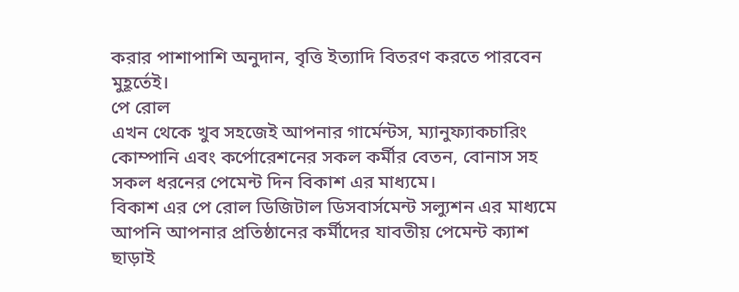করার পাশাপাশি অনুদান, বৃত্তি ইত্যাদি বিতরণ করতে পারবেন মুহূর্তেই।
পে রোল
এখন থেকে খুব সহজেই আপনার গার্মেন্টস, ম্যানুফ্যাকচারিং কোম্পানি এবং কর্পোরেশনের সকল কর্মীর বেতন, বোনাস সহ সকল ধরনের পেমেন্ট দিন বিকাশ এর মাধ্যমে।
বিকাশ এর পে রোল ডিজিটাল ডিসবার্সমেন্ট সল্যুশন এর মাধ্যমে আপনি আপনার প্রতিষ্ঠানের কর্মীদের যাবতীয় পেমেন্ট ক্যাশ ছাড়াই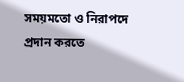সময়মতো ও নিরাপদে প্রদান করতে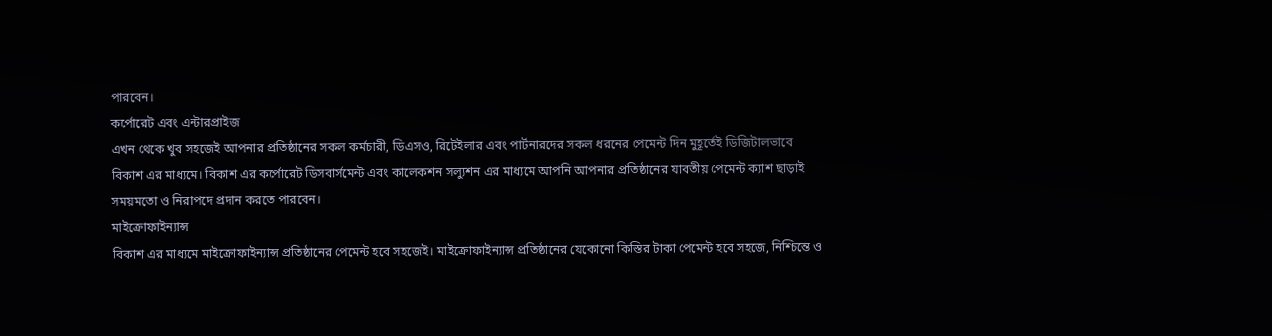পারবেন।
কর্পোরেট এবং এন্টারপ্রাইজ
এখন থেকে খুব সহজেই আপনার প্রতিষ্ঠানের সকল কর্মচারী, ডিএসও, রিটেইলার এবং পার্টনারদের সকল ধরনের পেমেন্ট দিন মুহূর্তেই ডিজিটালভাবে বিকাশ এর মাধ্যমে। বিকাশ এর কর্পোরেট ডিসবার্সমেন্ট এবং কালেকশন সল্যুশন এর মাধ্যমে আপনি আপনার প্রতিষ্ঠানের যাবতীয় পেমেন্ট ক্যাশ ছাড়াই সময়মতো ও নিরাপদে প্রদান করতে পারবেন।
মাইক্রোফাইন্যান্স
বিকাশ এর মাধ্যমে মাইক্রোফাইন্যান্স প্রতিষ্ঠানের পেমেন্ট হবে সহজেই। মাইক্রোফাইন্যান্স প্রতিষ্ঠানের যেকোনো কিস্তির টাকা পেমেন্ট হবে সহজে, নিশ্চিন্তে ও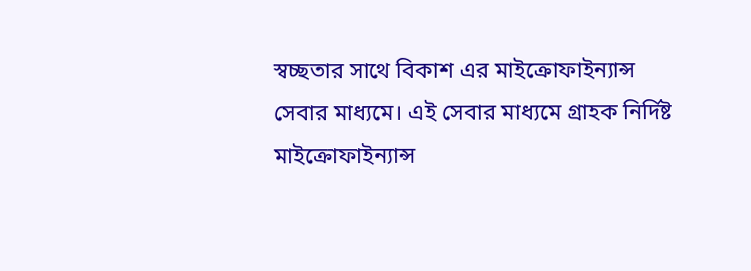স্বচ্ছতার সাথে বিকাশ এর মাইক্রোফাইন্যান্স সেবার মাধ্যমে। এই সেবার মাধ্যমে গ্রাহক নির্দিষ্ট মাইক্রোফাইন্যান্স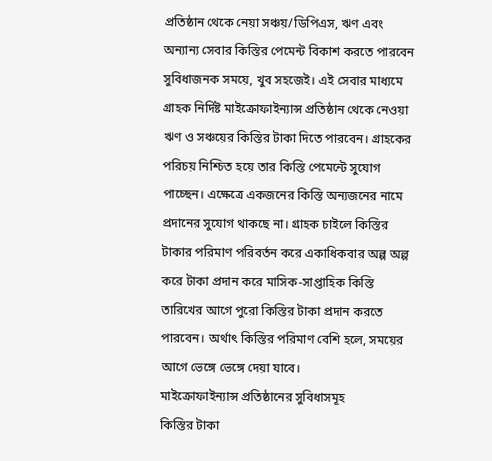প্রতিষ্ঠান থেকে নেয়া সঞ্চয়/ডিপিএস, ঋণ এবং অন্যান্য সেবার কিস্তির পেমেন্ট বিকাশ করতে পারবেন সুবিধাজনক সময়ে, খুব সহজেই। এই সেবার মাধ্যমে গ্রাহক নির্দিষ্ট মাইক্রোফাইন্যান্স প্রতিষ্ঠান থেকে নেওয়া ঋণ ও সঞ্চয়ের কিস্তির টাকা দিতে পারবেন। গ্রাহকের পরিচয় নিশ্চিত হয়ে তার কিস্তি পেমেন্টে সুযোগ পাচ্ছেন। এক্ষেত্রে একজনের কিস্তি অন্যজনের নামে প্রদানের সুযোগ থাকছে না। গ্রাহক চাইলে কিস্তির টাকার পরিমাণ পরিবর্তন করে একাধিকবার অল্প অল্প করে টাকা প্রদান করে মাসিক-সাপ্তাহিক কিস্তি তারিখের আগে পুরো কিস্তির টাকা প্রদান করতে পারবেন। অর্থাৎ কিস্তির পরিমাণ বেশি হলে, সময়ের আগে ভেঙ্গে ভেঙ্গে দেয়া যাবে।
মাইক্রোফাইন্যান্স প্রতিষ্ঠানের সুবিধাসমূহ
কিস্তির টাকা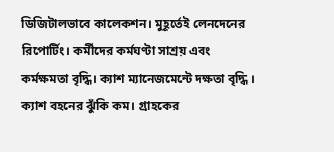ডিজিটালভাবে কালেকশন। মুহূর্তেই লেনদেনের রিপোর্টিং। কর্মীদের কর্মঘণ্টা সাশ্রয় এবং কর্মক্ষমতা বৃদ্ধি। ক্যাশ ম্যানেজমেন্টে দক্ষতা বৃদ্ধি । ক্যাশ বহনের ঝুঁকি কম। গ্রাহকের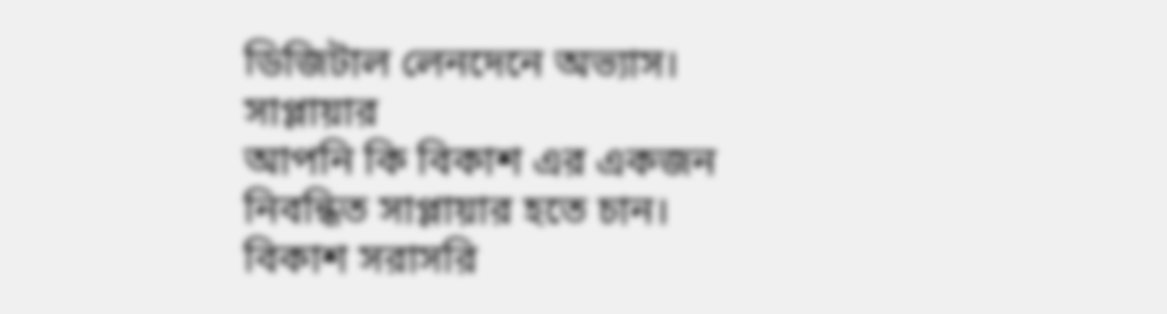ডিজিটাল লেনদেনে অভ্যাস।
সাপ্লায়ার
আপনি কি বিকাশ এর একজন নিবন্ধিত সাপ্লায়ার হতে চান। বিকাশ সরাসরি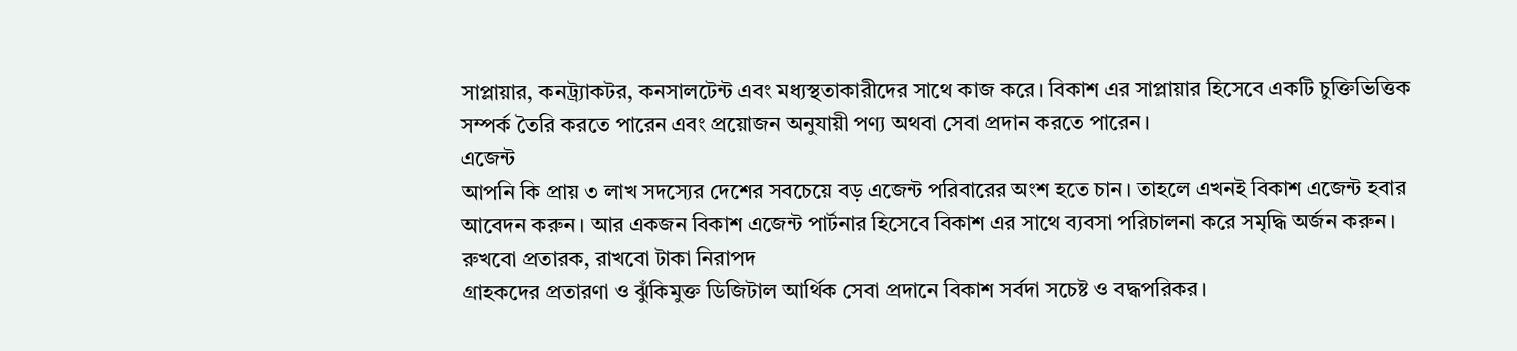সাপ্লায়ার, কনট্র্যাকটর, কনসালটেন্ট এবং মধ্যস্থতাকারীদের সাথে কাজ করে। বিকাশ এর সাপ্লায়ার হিসেবে একটি চুক্তিভিত্তিক সম্পর্ক তৈরি করতে পারেন এবং প্রয়োজন অনুযায়ী পণ্য অথবা সেবা প্রদান করতে পারেন।
এজেন্ট
আপনি কি প্রায় ৩ লাখ সদস্যের দেশের সবচেয়ে বড় এজেন্ট পরিবারের অংশ হতে চান। তাহলে এখনই বিকাশ এজেন্ট হবার আবেদন করুন। আর একজন বিকাশ এজেন্ট পার্টনার হিসেবে বিকাশ এর সাথে ব্যবসা পরিচালনা করে সমৃদ্ধি অর্জন করুন।
রুখবো প্রতারক, রাখবো টাকা নিরাপদ
গ্রাহকদের প্রতারণা ও ঝুঁকিমুক্ত ডিজিটাল আর্থিক সেবা প্রদানে বিকাশ সর্বদা সচেষ্ট ও বদ্ধপরিকর।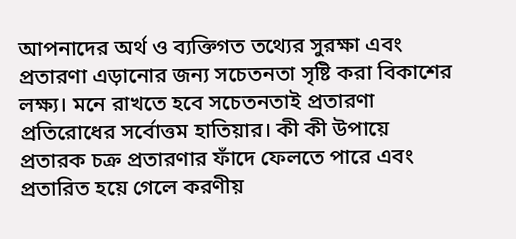আপনাদের অর্থ ও ব্যক্তিগত তথ্যের সুরক্ষা এবং প্রতারণা এড়ানোর জন্য সচেতনতা সৃষ্টি করা বিকাশের লক্ষ্য। মনে রাখতে হবে সচেতনতাই প্রতারণা প্রতিরোধের সর্বোত্তম হাতিয়ার। কী কী উপায়ে প্রতারক চক্র প্রতারণার ফাঁদে ফেলতে পারে এবং প্রতারিত হয়ে গেলে করণীয়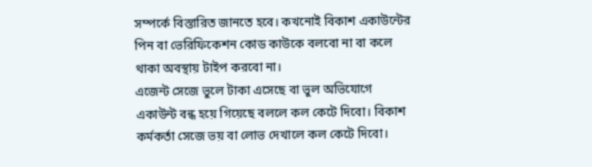সম্পর্কে বিস্তারিত জানতে হবে। কখনোই বিকাশ একাউন্টের পিন বা ভেরিফিকেশন কোড কাউকে বলবো না বা কলে থাকা অবস্থায় টাইপ করবো না।
এজেন্ট সেজে ভুলে টাকা এসেছে বা ভুল অভিযোগে একাউন্ট বন্ধ হয়ে গিয়েছে বললে কল কেটে দিবো। বিকাশ কর্মকর্তা সেজে ভয় বা লোভ দেখালে কল কেটে দিবো।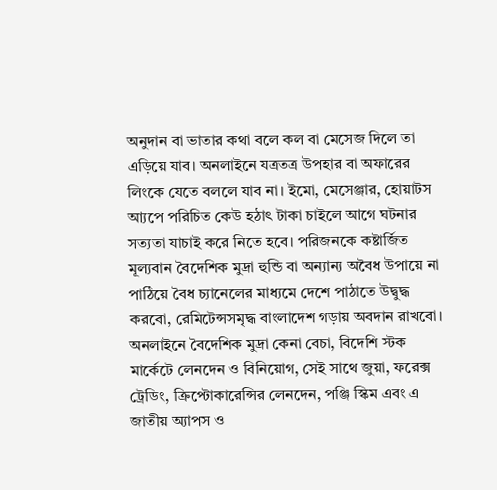অনুদান বা ভাতার কথা বলে কল বা মেসেজ দিলে তা এড়িয়ে যাব। অনলাইনে যত্রতত্র উপহার বা অফারের লিংকে যেতে বললে যাব না। ইমো, মেসেঞ্জার, হোয়াটস আ্যপে পরিচিত কেউ হঠাৎ টাকা চাইলে আগে ঘটনার সত্যতা যাচাই করে নিতে হবে। পরিজনকে কষ্টার্জিত মূল্যবান বৈদেশিক মুদ্রা হুন্ডি বা অন্যান্য অবৈধ উপায়ে না পাঠিয়ে বৈধ চ্যানেলের মাধ্যমে দেশে পাঠাতে উদ্বুদ্ধ করবো, রেমিটেন্সসমৃদ্ধ বাংলাদেশ গড়ায় অবদান রাখবো। অনলাইনে বৈদেশিক মুদ্রা কেনা বেচা, বিদেশি স্টক মার্কেটে লেনদেন ও বিনিয়োগ, সেই সাথে জুয়া, ফরেক্স ট্রেডিং, ক্রিপ্টোকারেন্সির লেনদেন, পঞ্জি স্কিম এবং এ জাতীয় অ্যাপস ও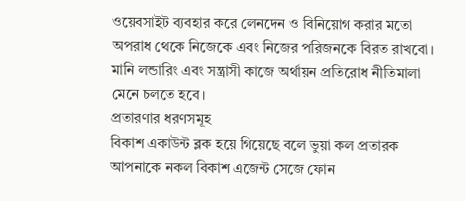ওয়েবসাইট ব্যবহার করে লেনদেন ও বিনিয়োগ করার মতো অপরাধ থেকে নিজেকে এবং নিজের পরিজনকে বিরত রাখবো। মানি লন্ডারিং এবং সন্ত্রাসী কাজে অর্থায়ন প্রতিরোধ নীতিমালা মেনে চলতে হবে।
প্রতারণার ধরণসমূহ
বিকাশ একাউন্ট ব্লক হয়ে গিয়েছে বলে ভুয়া কল প্রতারক আপনাকে নকল বিকাশ এজেন্ট সেজে ফোন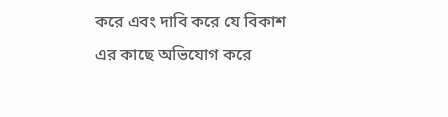করে এবং দাবি করে যে বিকাশ এর কাছে অভিযোগ করে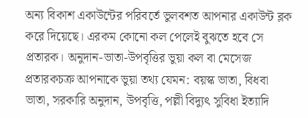অন্য বিকাশ একাউন্টের পরিবর্তে ভুলবশত আপনার একাউন্ট ব্লক করে দিয়েছে। এরকম কোনো কল পেলেই বুঝতে হবে সে প্রতারক। অনুদান-ভাতা-উপবৃত্তির ভুয়া কল বা মেসেজ প্রতারকচক্র আপনাকে ভুয়া তথ্য যেমন: বয়স্ক ভাতা, বিধবা ভাতা, সরকারি অনুদান, উপবৃত্তি, পল্লী বিদ্যুৎ সুবিধা ইত্যাদি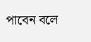পাবেন বলে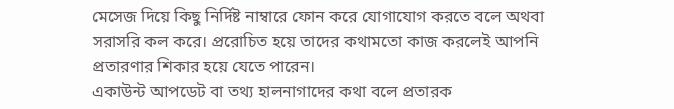মেসেজ দিয়ে কিছু নির্দিষ্ট নাম্বারে ফোন করে যোগাযোগ করতে বলে অথবা সরাসরি কল করে। প্ররোচিত হয়ে তাদের কথামতো কাজ করলেই আপনি প্রতারণার শিকার হয়ে যেতে পারেন।
একাউন্ট আপডেট বা তথ্য হালনাগাদের কথা বলে প্রতারক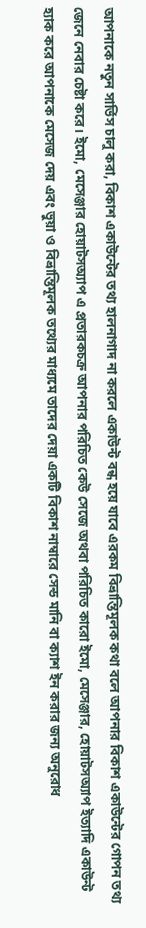আপনাকে নতুন সার্ভিস চালু করা, বিকাশ একাউন্টের তথ্য হালনাগাদ না করলে একাউন্ট বন্ধ হয়ে যাবে এরকম বিভ্রান্তিমূলক কথা বলে আপনার বিকাশ একাউন্টের গোপন তথ্য জেনে নেবার চেষ্টা করে। ইমো, মেসেঞ্জার হোয়াটসঅ্যাপ এ প্রতারকচক্র আপনার পরিচিত কেউ সেজে অথবা পরিচিত কারো ইমো, মেসেঞ্জার, হোয়াটসঅ্যাপ ইত্যাদি একাউন্ট হ্যাক করে আপনাকে মেসেজ দেয় এবং ভুয়া ও বিভ্রান্তিমূলক তথ্যের মাধ্যমে তাদের দেয়া একটি বিকাশ নাম্বারে সেন্ড মানি বা ক্যাশ ইন করার জন্য অনুরোধ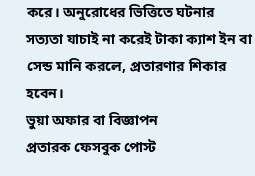করে। অনুরোধের ভিত্তিতে ঘটনার সত্যতা যাচাই না করেই টাকা ক্যাশ ইন বা সেন্ড মানি করলে, প্রতারণার শিকার হবেন।
ভুয়া অফার বা বিজ্ঞাপন
প্রতারক ফেসবুক পোস্ট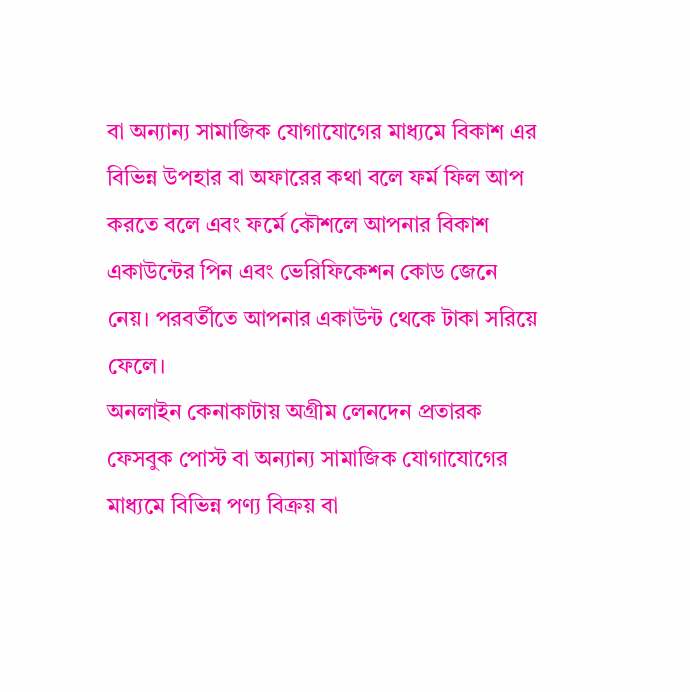বা অন্যান্য সামাজিক যোগাযোগের মাধ্যমে বিকাশ এর বিভিন্ন উপহার বা অফারের কথা বলে ফর্ম ফিল আপ করতে বলে এবং ফর্মে কৌশলে আপনার বিকাশ একাউন্টের পিন এবং ভেরিফিকেশন কোড জেনে নেয়। পরবর্তীতে আপনার একাউন্ট থেকে টাকা সরিয়ে ফেলে।
অনলাইন কেনাকাটায় অগ্রীম লেনদেন প্রতারক ফেসবুক পোস্ট বা অন্যান্য সামাজিক যোগাযোগের মাধ্যমে বিভিন্ন পণ্য বিক্রয় বা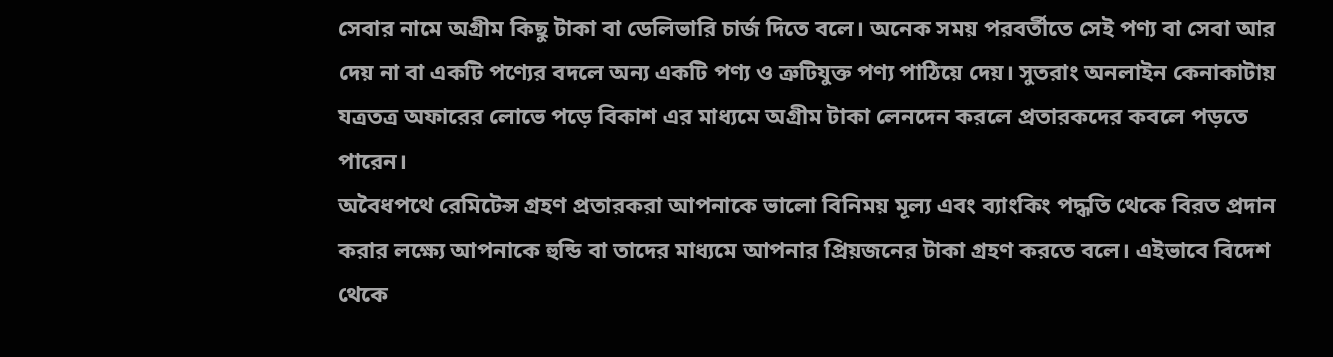সেবার নামে অগ্রীম কিছু টাকা বা ডেলিভারি চার্জ দিতে বলে। অনেক সময় পরবর্তীতে সেই পণ্য বা সেবা আর দেয় না বা একটি পণ্যের বদলে অন্য একটি পণ্য ও ত্রুটিযুক্ত পণ্য পাঠিয়ে দেয়। সুতরাং অনলাইন কেনাকাটায় যত্রতত্র অফারের লোভে পড়ে বিকাশ এর মাধ্যমে অগ্রীম টাকা লেনদেন করলে প্রতারকদের কবলে পড়তে পারেন।
অবৈধপথে রেমিটেন্স গ্রহণ প্রতারকরা আপনাকে ভালো বিনিময় মূল্য এবং ব্যাংকিং পদ্ধতি থেকে বিরত প্রদান করার লক্ষ্যে আপনাকে হুন্ডি বা তাদের মাধ্যমে আপনার প্রিয়জনের টাকা গ্রহণ করতে বলে। এইভাবে বিদেশ থেকে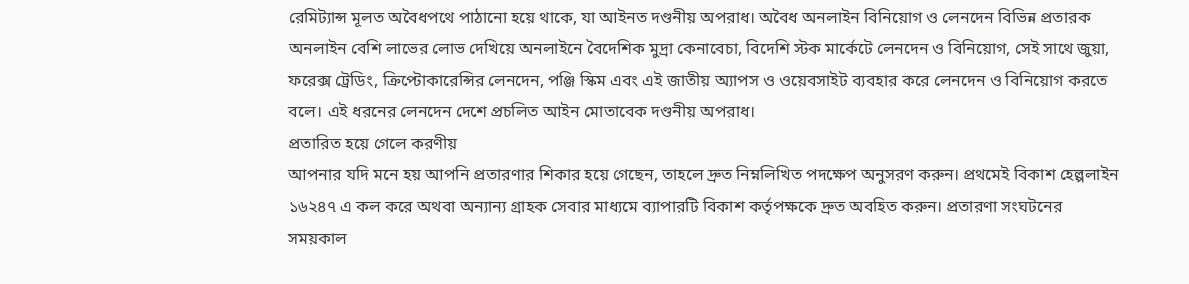রেমিট্যান্স মূলত অবৈধপথে পাঠানো হয়ে থাকে, যা আইনত দণ্ডনীয় অপরাধ। অবৈধ অনলাইন বিনিয়োগ ও লেনদেন বিভিন্ন প্রতারক অনলাইন বেশি লাভের লোভ দেখিয়ে অনলাইনে বৈদেশিক মুদ্রা কেনাবেচা, বিদেশি স্টক মার্কেটে লেনদেন ও বিনিয়োগ, সেই সাথে জুয়া, ফরেক্স ট্রেডিং, ক্রিপ্টোকারেন্সির লেনদেন, পঞ্জি স্কিম এবং এই জাতীয় অ্যাপস ও ওয়েবসাইট ব্যবহার করে লেনদেন ও বিনিয়োগ করতে বলে। এই ধরনের লেনদেন দেশে প্রচলিত আইন মোতাবেক দণ্ডনীয় অপরাধ।
প্রতারিত হয়ে গেলে করণীয়
আপনার যদি মনে হয় আপনি প্রতারণার শিকার হয়ে গেছেন, তাহলে দ্রুত নিম্নলিখিত পদক্ষেপ অনুসরণ করুন। প্রথমেই বিকাশ হেল্পলাইন ১৬২৪৭ এ কল করে অথবা অন্যান্য গ্রাহক সেবার মাধ্যমে ব্যাপারটি বিকাশ কর্তৃপক্ষকে দ্রুত অবহিত করুন। প্রতারণা সংঘটনের সময়কাল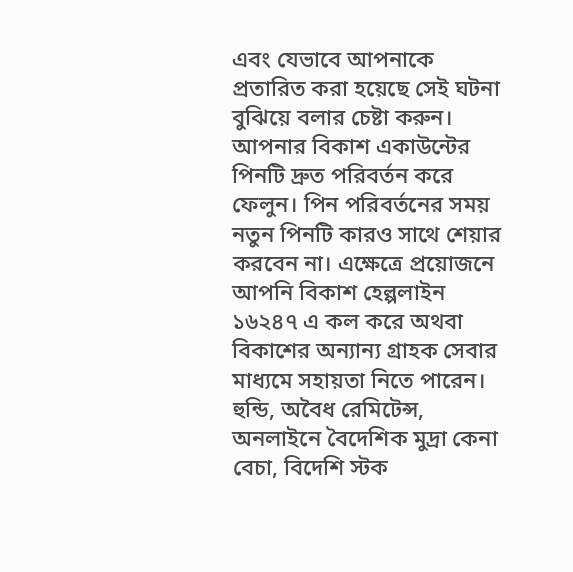এবং যেভাবে আপনাকে প্রতারিত করা হয়েছে সেই ঘটনা বুঝিয়ে বলার চেষ্টা করুন। আপনার বিকাশ একাউন্টের পিনটি দ্রুত পরিবর্তন করে ফেলুন। পিন পরিবর্তনের সময় নতুন পিনটি কারও সাথে শেয়ার করবেন না। এক্ষেত্রে প্রয়োজনে আপনি বিকাশ হেল্পলাইন ১৬২৪৭ এ কল করে অথবা বিকাশের অন্যান্য গ্রাহক সেবার মাধ্যমে সহায়তা নিতে পারেন। হুন্ডি, অবৈধ রেমিটেন্স, অনলাইনে বৈদেশিক মুদ্রা কেনা বেচা, বিদেশি স্টক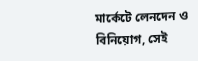মার্কেটে লেনদেন ও বিনিয়োগ, সেই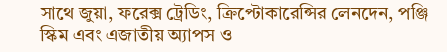সাথে জুয়া, ফরেক্স ট্রেডিং, ক্রিপ্টোকারেন্সির লেনদেন, পঞ্জি স্কিম এবং এজাতীয় অ্যাপস ও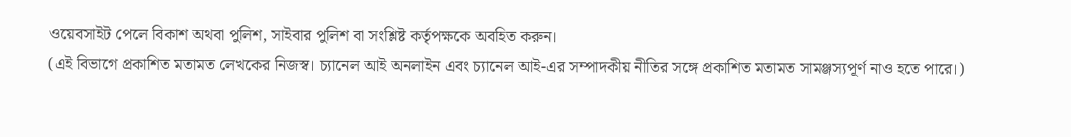ওয়েবসাইট পেলে বিকাশ অথবা পুলিশ, সাইবার পুলিশ বা সংশ্লিষ্ট কর্তৃপক্ষকে অবহিত করুন।
(এই বিভাগে প্রকাশিত মতামত লেখকের নিজস্ব। চ্যানেল আই অনলাইন এবং চ্যানেল আই-এর সম্পাদকীয় নীতির সঙ্গে প্রকাশিত মতামত সামঞ্জস্যপূর্ণ নাও হতে পারে।)